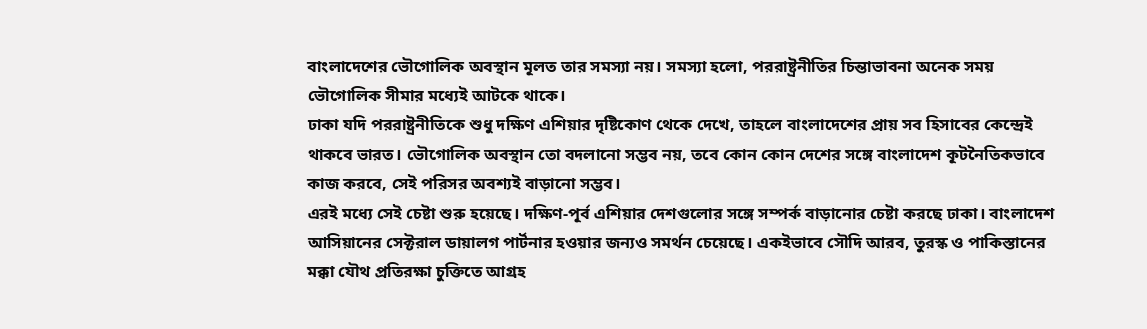বাংলাদেশের ভৌগোলিক অবস্থান মূলত তার সমস্যা নয়। সমস্যা হলো, পররাষ্ট্রনীতির চিন্তাভাবনা অনেক সময় ভৌগোলিক সীমার মধ্যেই আটকে থাকে।
ঢাকা যদি পররাষ্ট্রনীতিকে শুধু দক্ষিণ এশিয়ার দৃষ্টিকোণ থেকে দেখে, তাহলে বাংলাদেশের প্রায় সব হিসাবের কেন্দ্রেই থাকবে ভারত। ভৌগোলিক অবস্থান তো বদলানো সম্ভব নয়, তবে কোন কোন দেশের সঙ্গে বাংলাদেশ কূটনৈতিকভাবে কাজ করবে, সেই পরিসর অবশ্যই বাড়ানো সম্ভব।
এরই মধ্যে সেই চেষ্টা শুরু হয়েছে। দক্ষিণ-পূর্ব এশিয়ার দেশগুলোর সঙ্গে সম্পর্ক বাড়ানোর চেষ্টা করছে ঢাকা। বাংলাদেশ আসিয়ানের সেক্টরাল ডায়ালগ পার্টনার হওয়ার জন্যও সমর্থন চেয়েছে। একইভাবে সৌদি আরব, তুরস্ক ও পাকিস্তানের মক্কা যৌথ প্রতিরক্ষা চুক্তিতে আগ্রহ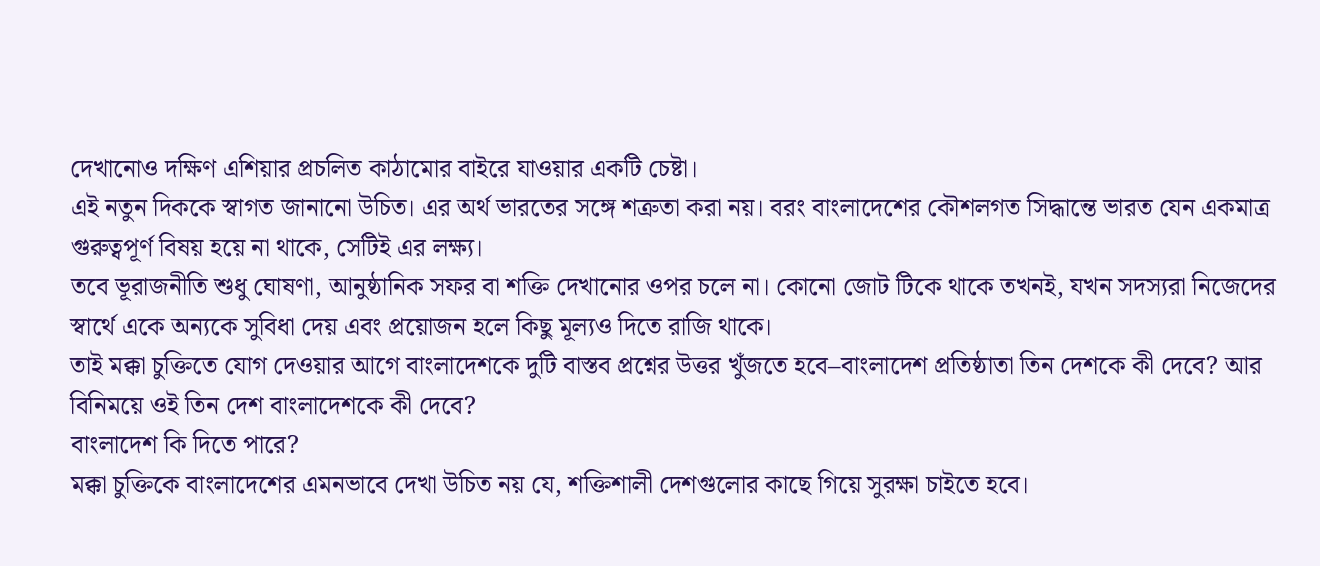দেখানোও দক্ষিণ এশিয়ার প্রচলিত কাঠামোর বাইরে যাওয়ার একটি চেষ্টা।
এই নতুন দিককে স্বাগত জানানো উচিত। এর অর্থ ভারতের সঙ্গে শত্রুতা করা নয়। বরং বাংলাদেশের কৌশলগত সিদ্ধান্তে ভারত যেন একমাত্র গুরুত্বপূর্ণ বিষয় হয়ে না থাকে, সেটিই এর লক্ষ্য।
তবে ভূরাজনীতি শুধু ঘোষণা, আনুষ্ঠানিক সফর বা শক্তি দেখানোর ওপর চলে না। কোনো জোট টিকে থাকে তখনই, যখন সদস্যরা নিজেদের স্বার্থে একে অন্যকে সুবিধা দেয় এবং প্রয়োজন হলে কিছু মূল্যও দিতে রাজি থাকে।
তাই মক্কা চুক্তিতে যোগ দেওয়ার আগে বাংলাদেশকে দুটি বাস্তব প্রশ্নের উত্তর খুঁজতে হবে–বাংলাদেশ প্রতিষ্ঠাতা তিন দেশকে কী দেবে? আর বিনিময়ে ওই তিন দেশ বাংলাদেশকে কী দেবে?
বাংলাদেশ কি দিতে পারে?
মক্কা চুক্তিকে বাংলাদেশের এমনভাবে দেখা উচিত নয় যে, শক্তিশালী দেশগুলোর কাছে গিয়ে সুরক্ষা চাইতে হবে।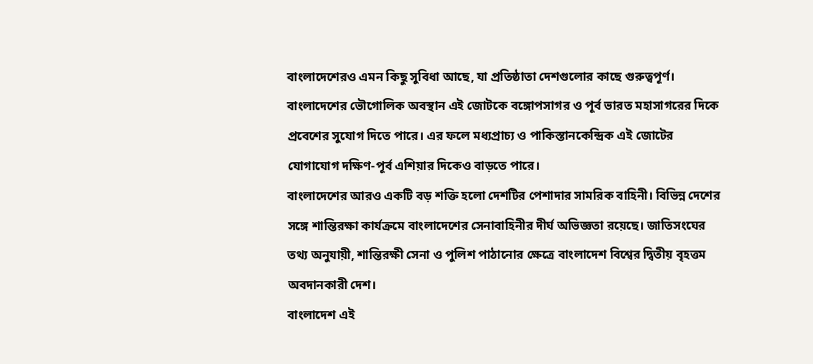বাংলাদেশেরও এমন কিছু সুবিধা আছে, যা প্রতিষ্ঠাতা দেশগুলোর কাছে গুরুত্বপূর্ণ।
বাংলাদেশের ভৌগোলিক অবস্থান এই জোটকে বঙ্গোপসাগর ও পূর্ব ভারত মহাসাগরের দিকে প্রবেশের সুযোগ দিতে পারে। এর ফলে মধ্যপ্রাচ্য ও পাকিস্তানকেন্দ্রিক এই জোটের যোগাযোগ দক্ষিণ-পূর্ব এশিয়ার দিকেও বাড়তে পারে।
বাংলাদেশের আরও একটি বড় শক্তি হলো দেশটির পেশাদার সামরিক বাহিনী। বিভিন্ন দেশের সঙ্গে শান্তিরক্ষা কার্যক্রমে বাংলাদেশের সেনাবাহিনীর দীর্ঘ অভিজ্ঞতা রয়েছে। জাতিসংঘের তথ্য অনুযায়ী, শান্তিরক্ষী সেনা ও পুলিশ পাঠানোর ক্ষেত্রে বাংলাদেশ বিশ্বের দ্বিতীয় বৃহত্তম অবদানকারী দেশ।
বাংলাদেশ এই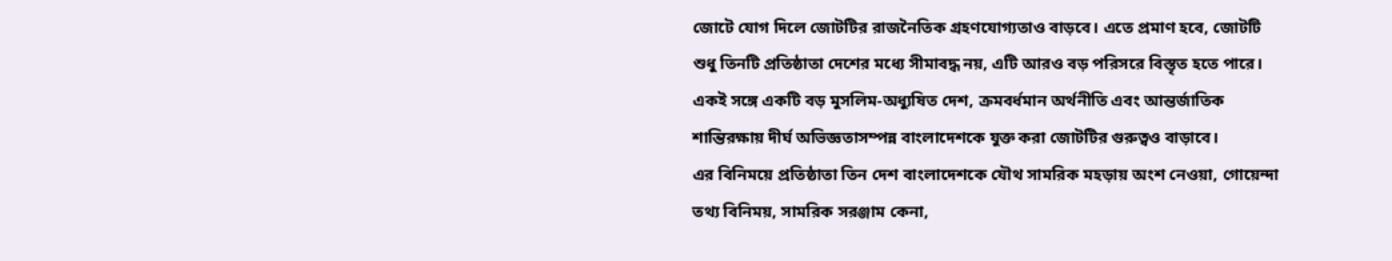জোটে যোগ দিলে জোটটির রাজনৈতিক গ্রহণযোগ্যতাও বাড়বে। এতে প্রমাণ হবে, জোটটি শুধু তিনটি প্রতিষ্ঠাতা দেশের মধ্যে সীমাবদ্ধ নয়, এটি আরও বড় পরিসরে বিস্তৃত হতে পারে। একই সঙ্গে একটি বড় মুসলিম-অধ্যুষিত দেশ, ক্রমবর্ধমান অর্থনীতি এবং আন্তর্জাতিক শান্তিরক্ষায় দীর্ঘ অভিজ্ঞতাসম্পন্ন বাংলাদেশকে যুক্ত করা জোটটির গুরুত্বও বাড়াবে।
এর বিনিময়ে প্রতিষ্ঠাতা তিন দেশ বাংলাদেশকে যৌথ সামরিক মহড়ায় অংশ নেওয়া, গোয়েন্দা তথ্য বিনিময়, সামরিক সরঞ্জাম কেনা,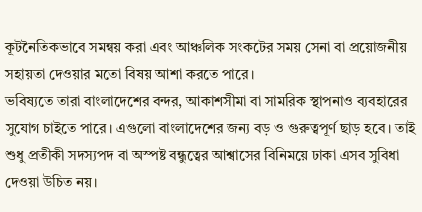কূটনৈতিকভাবে সমন্বয় করা এবং আঞ্চলিক সংকটের সময় সেনা বা প্রয়োজনীয় সহায়তা দেওয়ার মতো বিষয় আশা করতে পারে।
ভবিষ্যতে তারা বাংলাদেশের বন্দর, আকাশসীমা বা সামরিক স্থাপনাও ব্যবহারের সুযোগ চাইতে পারে। এগুলো বাংলাদেশের জন্য বড় ও গুরুত্বপূর্ণ ছাড় হবে। তাই শুধু প্রতীকী সদস্যপদ বা অস্পষ্ট বন্ধুত্বের আশ্বাসের বিনিময়ে ঢাকা এসব সুবিধা দেওয়া উচিত নয়।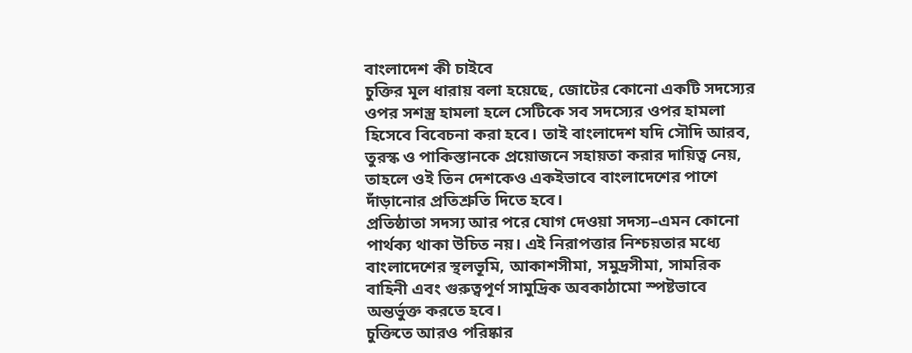বাংলাদেশ কী চাইবে
চুক্তির মূল ধারায় বলা হয়েছে, জোটের কোনো একটি সদস্যের ওপর সশস্ত্র হামলা হলে সেটিকে সব সদস্যের ওপর হামলা হিসেবে বিবেচনা করা হবে। তাই বাংলাদেশ যদি সৌদি আরব, তুরস্ক ও পাকিস্তানকে প্রয়োজনে সহায়তা করার দায়িত্ব নেয়, তাহলে ওই তিন দেশকেও একইভাবে বাংলাদেশের পাশে দাঁড়ানোর প্রতিশ্রুতি দিতে হবে।
প্রতিষ্ঠাতা সদস্য আর পরে যোগ দেওয়া সদস্য–এমন কোনো পার্থক্য থাকা উচিত নয়। এই নিরাপত্তার নিশ্চয়তার মধ্যে বাংলাদেশের স্থলভূমি, আকাশসীমা, সমুদ্রসীমা, সামরিক বাহিনী এবং গুরুত্বপূর্ণ সামুদ্রিক অবকাঠামো স্পষ্টভাবে অন্তর্ভুক্ত করতে হবে।
চুক্তিতে আরও পরিষ্কার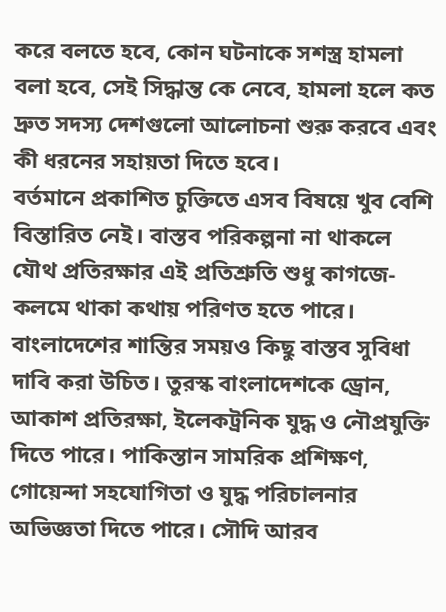করে বলতে হবে, কোন ঘটনাকে সশস্ত্র হামলা বলা হবে, সেই সিদ্ধান্ত কে নেবে, হামলা হলে কত দ্রুত সদস্য দেশগুলো আলোচনা শুরু করবে এবং কী ধরনের সহায়তা দিতে হবে।
বর্তমানে প্রকাশিত চুক্তিতে এসব বিষয়ে খুব বেশি বিস্তারিত নেই। বাস্তব পরিকল্পনা না থাকলে যৌথ প্রতিরক্ষার এই প্রতিশ্রুতি শুধু কাগজে-কলমে থাকা কথায় পরিণত হতে পারে।
বাংলাদেশের শান্তির সময়ও কিছু বাস্তব সুবিধা দাবি করা উচিত। তুরস্ক বাংলাদেশকে ড্রোন, আকাশ প্রতিরক্ষা, ইলেকট্রনিক যুদ্ধ ও নৌপ্রযুক্তি দিতে পারে। পাকিস্তান সামরিক প্রশিক্ষণ, গোয়েন্দা সহযোগিতা ও যুদ্ধ পরিচালনার অভিজ্ঞতা দিতে পারে। সৌদি আরব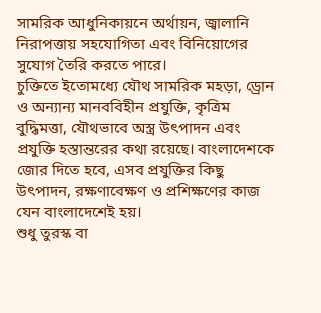সামরিক আধুনিকায়নে অর্থায়ন, জ্বালানি নিরাপত্তায় সহযোগিতা এবং বিনিয়োগের সুযোগ তৈরি করতে পারে।
চুক্তিতে ইতোমধ্যে যৌথ সামরিক মহড়া, ড্রোন ও অন্যান্য মানববিহীন প্রযুক্তি, কৃত্রিম বুদ্ধিমত্তা, যৌথভাবে অস্ত্র উৎপাদন এবং প্রযুক্তি হস্তান্তরের কথা রয়েছে। বাংলাদেশকে জোর দিতে হবে, এসব প্রযুক্তির কিছু উৎপাদন, রক্ষণাবেক্ষণ ও প্রশিক্ষণের কাজ যেন বাংলাদেশেই হয়।
শুধু তুরস্ক বা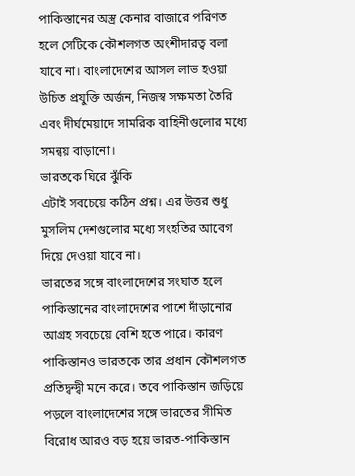পাকিস্তানের অস্ত্র কেনার বাজারে পরিণত হলে সেটিকে কৌশলগত অংশীদারত্ব বলা যাবে না। বাংলাদেশের আসল লাভ হওয়া উচিত প্রযুক্তি অর্জন, নিজস্ব সক্ষমতা তৈরি এবং দীর্ঘমেয়াদে সামরিক বাহিনীগুলোর মধ্যে সমন্বয় বাড়ানো।
ভারতকে ঘিরে ঝুঁকি
এটাই সবচেয়ে কঠিন প্রশ্ন। এর উত্তর শুধু মুসলিম দেশগুলোর মধ্যে সংহতির আবেগ দিয়ে দেওয়া যাবে না।
ভারতের সঙ্গে বাংলাদেশের সংঘাত হলে পাকিস্তানের বাংলাদেশের পাশে দাঁড়ানোর আগ্রহ সবচেয়ে বেশি হতে পারে। কারণ পাকিস্তানও ভারতকে তার প্রধান কৌশলগত প্রতিদ্বন্দ্বী মনে করে। তবে পাকিস্তান জড়িয়ে পড়লে বাংলাদেশের সঙ্গে ভারতের সীমিত বিরোধ আরও বড় হয়ে ভারত-পাকিস্তান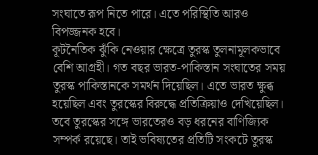সংঘাতে রূপ নিতে পারে। এতে পরিস্থিতি আরও বিপজ্জনক হবে।
কূটনৈতিক ঝুঁকি নেওয়ার ক্ষেত্রে তুরস্ক তুলনামূলকভাবে বেশি আগ্রহী। গত বছর ভারত-পাকিস্তান সংঘাতের সময় তুরস্ক পাকিস্তানকে সমর্থন দিয়েছিল। এতে ভারত ক্ষুব্ধ হয়েছিল এবং তুরস্কের বিরুদ্ধে প্রতিক্রিয়াও দেখিয়েছিল। তবে তুরস্কের সঙ্গে ভারতেরও বড় ধরনের বাণিজ্যিক সম্পর্ক রয়েছে। তাই ভবিষ্যতের প্রতিটি সংকটে তুরস্ক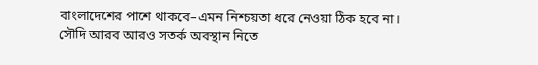বাংলাদেশের পাশে থাকবে–এমন নিশ্চয়তা ধরে নেওয়া ঠিক হবে না।
সৌদি আরব আরও সতর্ক অবস্থান নিতে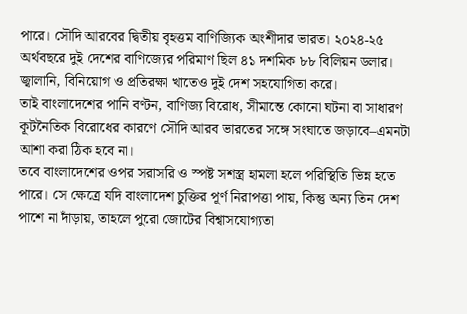পারে। সৌদি আরবের দ্বিতীয় বৃহত্তম বাণিজ্যিক অংশীদার ভারত। ২০২৪-২৫ অর্থবছরে দুই দেশের বাণিজ্যের পরিমাণ ছিল ৪১ দশমিক ৮৮ বিলিয়ন ডলার। জ্বালানি, বিনিয়োগ ও প্রতিরক্ষা খাতেও দুই দেশ সহযোগিতা করে।
তাই বাংলাদেশের পানি বণ্টন, বাণিজ্য বিরোধ, সীমান্তে কোনো ঘটনা বা সাধারণ কূটনৈতিক বিরোধের কারণে সৌদি আরব ভারতের সঙ্গে সংঘাতে জড়াবে–এমনটা আশা করা ঠিক হবে না।
তবে বাংলাদেশের ওপর সরাসরি ও স্পষ্ট সশস্ত্র হামলা হলে পরিস্থিতি ভিন্ন হতে পারে। সে ক্ষেত্রে যদি বাংলাদেশ চুক্তির পূর্ণ নিরাপত্তা পায়, কিন্তু অন্য তিন দেশ পাশে না দাঁড়ায়, তাহলে পুরো জোটের বিশ্বাসযোগ্যতা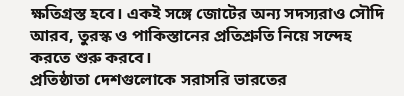ক্ষতিগ্রস্ত হবে। একই সঙ্গে জোটের অন্য সদস্যরাও সৌদি আরব, তুরস্ক ও পাকিস্তানের প্রতিশ্রুতি নিয়ে সন্দেহ করতে শুরু করবে।
প্রতিষ্ঠাতা দেশগুলোকে সরাসরি ভারতের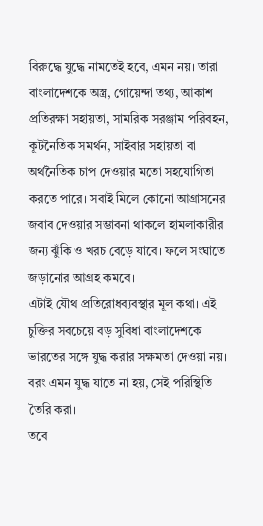বিরুদ্ধে যুদ্ধে নামতেই হবে, এমন নয়। তারা বাংলাদেশকে অস্ত্র, গোয়েন্দা তথ্য, আকাশ প্রতিরক্ষা সহায়তা, সামরিক সরঞ্জাম পরিবহন, কূটনৈতিক সমর্থন, সাইবার সহায়তা বা অর্থনৈতিক চাপ দেওয়ার মতো সহযোগিতা করতে পারে। সবাই মিলে কোনো আগ্রাসনের জবাব দেওয়ার সম্ভাবনা থাকলে হামলাকারীর জন্য ঝুঁকি ও খরচ বেড়ে যাবে। ফলে সংঘাতে জড়ানোর আগ্রহ কমবে।
এটাই যৌথ প্রতিরোধব্যবস্থার মূল কথা। এই চুক্তির সবচেয়ে বড় সুবিধা বাংলাদেশকে ভারতের সঙ্গে যুদ্ধ করার সক্ষমতা দেওয়া নয়। বরং এমন যুদ্ধ যাতে না হয়, সেই পরিস্থিতি তৈরি করা।
তবে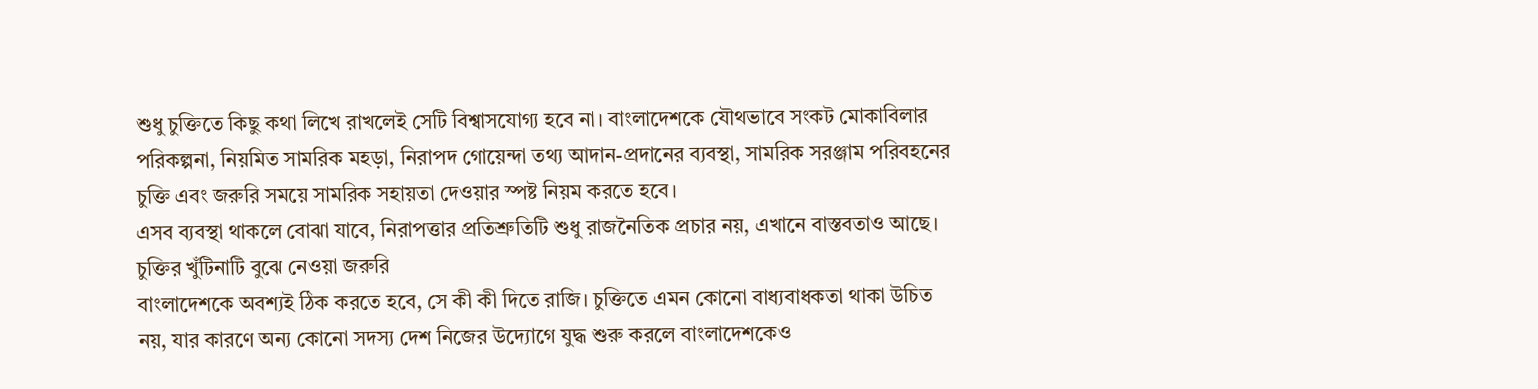শুধু চুক্তিতে কিছু কথা লিখে রাখলেই সেটি বিশ্বাসযোগ্য হবে না। বাংলাদেশকে যৌথভাবে সংকট মোকাবিলার পরিকল্পনা, নিয়মিত সামরিক মহড়া, নিরাপদ গোয়েন্দা তথ্য আদান-প্রদানের ব্যবস্থা, সামরিক সরঞ্জাম পরিবহনের চুক্তি এবং জরুরি সময়ে সামরিক সহায়তা দেওয়ার স্পষ্ট নিয়ম করতে হবে।
এসব ব্যবস্থা থাকলে বোঝা যাবে, নিরাপত্তার প্রতিশ্রুতিটি শুধু রাজনৈতিক প্রচার নয়, এখানে বাস্তবতাও আছে।
চুক্তির খুঁটিনাটি বুঝে নেওয়া জরুরি
বাংলাদেশকে অবশ্যই ঠিক করতে হবে, সে কী কী দিতে রাজি। চুক্তিতে এমন কোনো বাধ্যবাধকতা থাকা উচিত নয়, যার কারণে অন্য কোনো সদস্য দেশ নিজের উদ্যোগে যুদ্ধ শুরু করলে বাংলাদেশকেও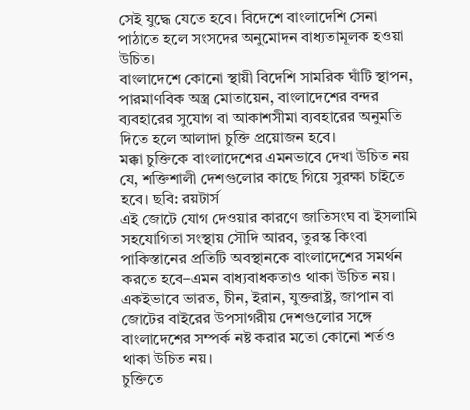সেই যুদ্ধে যেতে হবে। বিদেশে বাংলাদেশি সেনা পাঠাতে হলে সংসদের অনুমোদন বাধ্যতামূলক হওয়া উচিত।
বাংলাদেশে কোনো স্থায়ী বিদেশি সামরিক ঘাঁটি স্থাপন, পারমাণবিক অস্ত্র মোতায়েন, বাংলাদেশের বন্দর ব্যবহারের সুযোগ বা আকাশসীমা ব্যবহারের অনুমতি দিতে হলে আলাদা চুক্তি প্রয়োজন হবে।
মক্কা চুক্তিকে বাংলাদেশের এমনভাবে দেখা উচিত নয় যে, শক্তিশালী দেশগুলোর কাছে গিয়ে সুরক্ষা চাইতে হবে। ছবি: রয়টার্স
এই জোটে যোগ দেওয়ার কারণে জাতিসংঘ বা ইসলামি সহযোগিতা সংস্থায় সৌদি আরব, তুরস্ক কিংবা পাকিস্তানের প্রতিটি অবস্থানকে বাংলাদেশের সমর্থন করতে হবে–এমন বাধ্যবাধকতাও থাকা উচিত নয়।
একইভাবে ভারত, চীন, ইরান, যুক্তরাষ্ট্র, জাপান বা জোটের বাইরের উপসাগরীয় দেশগুলোর সঙ্গে বাংলাদেশের সম্পর্ক নষ্ট করার মতো কোনো শর্তও থাকা উচিত নয়।
চুক্তিতে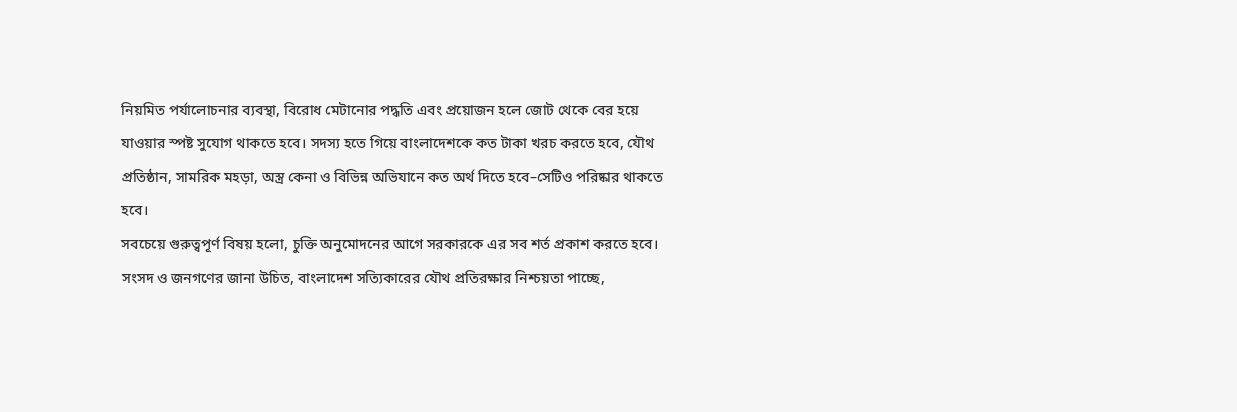নিয়মিত পর্যালোচনার ব্যবস্থা, বিরোধ মেটানোর পদ্ধতি এবং প্রয়োজন হলে জোট থেকে বের হয়ে যাওয়ার স্পষ্ট সুযোগ থাকতে হবে। সদস্য হতে গিয়ে বাংলাদেশকে কত টাকা খরচ করতে হবে, যৌথ প্রতিষ্ঠান, সামরিক মহড়া, অস্ত্র কেনা ও বিভিন্ন অভিযানে কত অর্থ দিতে হবে–সেটিও পরিষ্কার থাকতে হবে।
সবচেয়ে গুরুত্বপূর্ণ বিষয় হলো, চুক্তি অনুমোদনের আগে সরকারকে এর সব শর্ত প্রকাশ করতে হবে। সংসদ ও জনগণের জানা উচিত, বাংলাদেশ সত্যিকারের যৌথ প্রতিরক্ষার নিশ্চয়তা পাচ্ছে,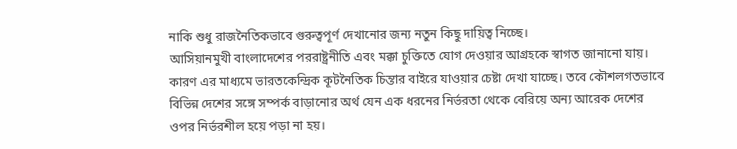নাকি শুধু রাজনৈতিকভাবে গুরুত্বপূর্ণ দেখানোর জন্য নতুন কিছু দায়িত্ব নিচ্ছে।
আসিয়ানমুখী বাংলাদেশের পররাষ্ট্রনীতি এবং মক্কা চুক্তিতে যোগ দেওয়ার আগ্রহকে স্বাগত জানানো যায়। কারণ এর মাধ্যমে ভারতকেন্দ্রিক কূটনৈতিক চিন্তার বাইরে যাওয়ার চেষ্টা দেখা যাচ্ছে। তবে কৌশলগতভাবে বিভিন্ন দেশের সঙ্গে সম্পর্ক বাড়ানোর অর্থ যেন এক ধরনের নির্ভরতা থেকে বেরিয়ে অন্য আরেক দেশের ওপর নির্ভরশীল হয়ে পড়া না হয়।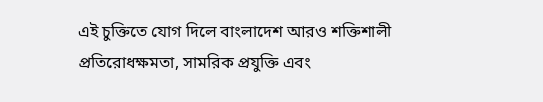এই চুক্তিতে যোগ দিলে বাংলাদেশ আরও শক্তিশালী প্রতিরোধক্ষমতা, সামরিক প্রযুক্তি এবং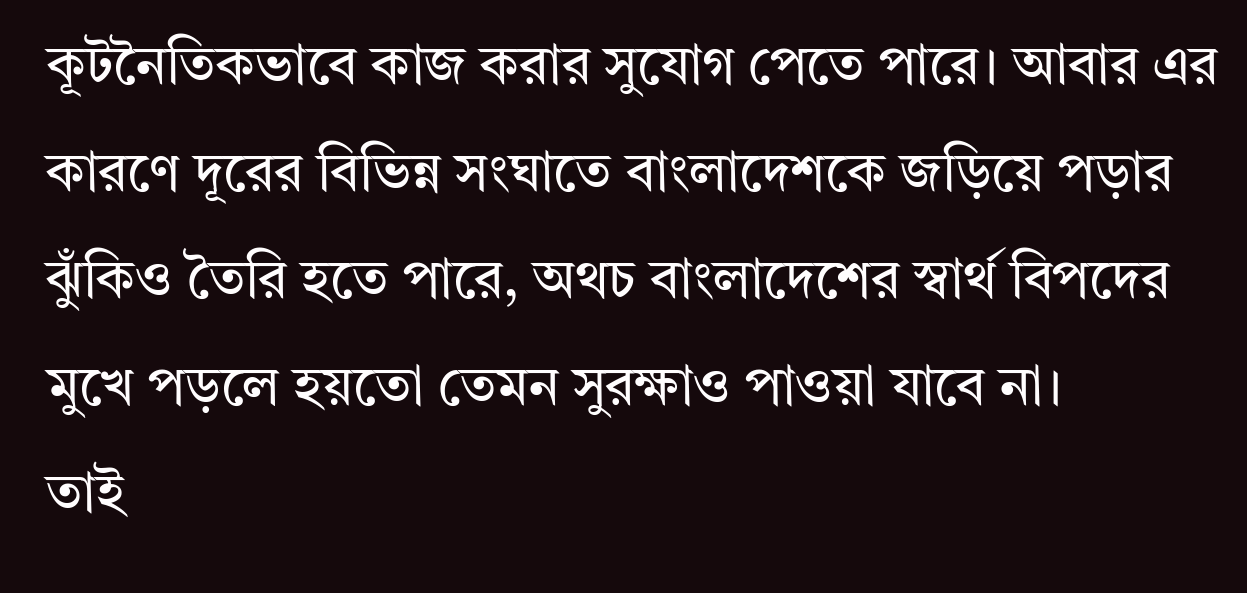কূটনৈতিকভাবে কাজ করার সুযোগ পেতে পারে। আবার এর কারণে দূরের বিভিন্ন সংঘাতে বাংলাদেশকে জড়িয়ে পড়ার ঝুঁকিও তৈরি হতে পারে, অথচ বাংলাদেশের স্বার্থ বিপদের মুখে পড়লে হয়তো তেমন সুরক্ষাও পাওয়া যাবে না।
তাই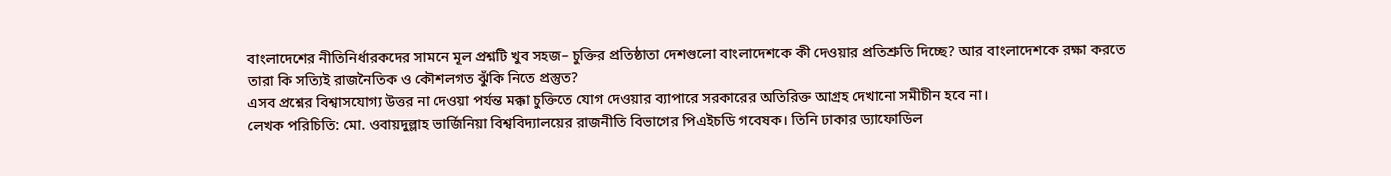বাংলাদেশের নীতিনির্ধারকদের সামনে মূল প্রশ্নটি খুব সহজ– চুক্তির প্রতিষ্ঠাতা দেশগুলো বাংলাদেশকে কী দেওয়ার প্রতিশ্রুতি দিচ্ছে? আর বাংলাদেশকে রক্ষা করতে তারা কি সত্যিই রাজনৈতিক ও কৌশলগত ঝুঁকি নিতে প্রস্তুত?
এসব প্রশ্নের বিশ্বাসযোগ্য উত্তর না দেওয়া পর্যন্ত মক্কা চুক্তিতে যোগ দেওয়ার ব্যাপারে সরকারের অতিরিক্ত আগ্রহ দেখানো সমীচীন হবে না।
লেখক পরিচিতি: মো. ওবায়দুল্লাহ ভার্জিনিয়া বিশ্ববিদ্যালয়ের রাজনীতি বিভাগের পিএইচডি গবেষক। তিনি ঢাকার ড্যাফোডিল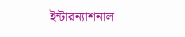ইন্টারন্যাশনাল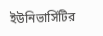ইউনিভার্সিটির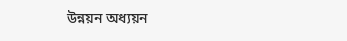উন্নয়ন অধ্যয়ন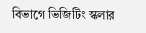বিভাগে ভিজিটিং স্কলার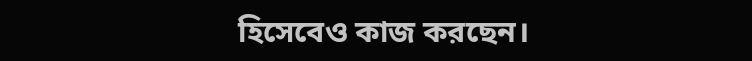হিসেবেও কাজ করছেন।